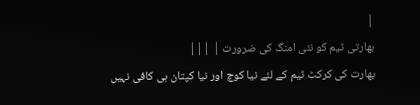|
بھارتی ٹیم کو نئی امنگ کی ضرورت | |||
بھارت کی کرکٹ ٹیم کے لئے نیا کوچ اور نیا کپتان ہی کافی نہیں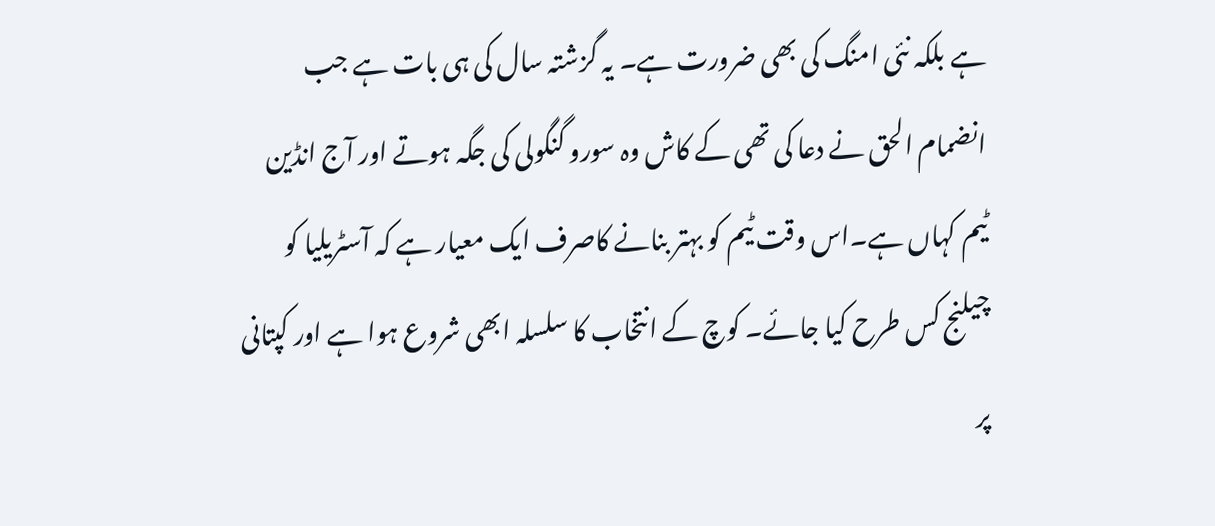ہے بلکہ نئی امنگ کی بھی ضرورت ہے۔ یہ گزشتہ سال کی ہی بات ہے جب انضمام الحق نے دعا کی تھی کے کاش وہ سورو گنگولی کی جگہ ہوتے اور آج انڈین ٹیم کہاں ہے۔اس وقت ٹیم کو بہتر بنانے کاصرف ایک معیار ہے کہ آسٹریلیا کو چیلنج کس طرح کیا جائے۔ کوچ کے انتخاب کا سلسلہ ابھی شروع ہوا ہے اور کپتانی پر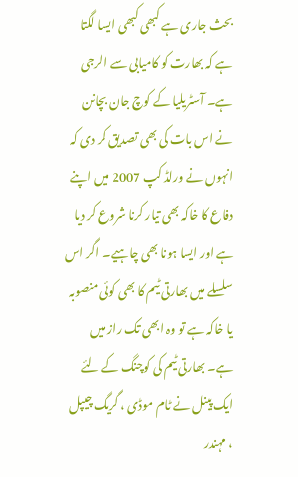بحث جاری ہے کبھی کبھی ایسا لگتا ہے کہ بھارت کو کامیابی سے الرجی ہے۔ آسٹریلیا کے کوچ جان بچانن نے اس بات کی بھی تصدیق کر دی کہ انہوں نے ورلڈ کپ 2007 میں اپنے دفاع کا خاکہ بھی تیار کرنا شروع کر دیا ہے اور ایسا ہونا بھی چاہیے۔ اگر اس سلسلے میں بھارتی ٹیم کا بھی کوئی منصوبہ یا خاکہ ہے تو وہ ابھی تک راز میں ہے۔ بھارتی ٹیم کی کوچنگ کے لئے ایک پینل نے ٹام موڈی ، گریگ چیپل ، مہندر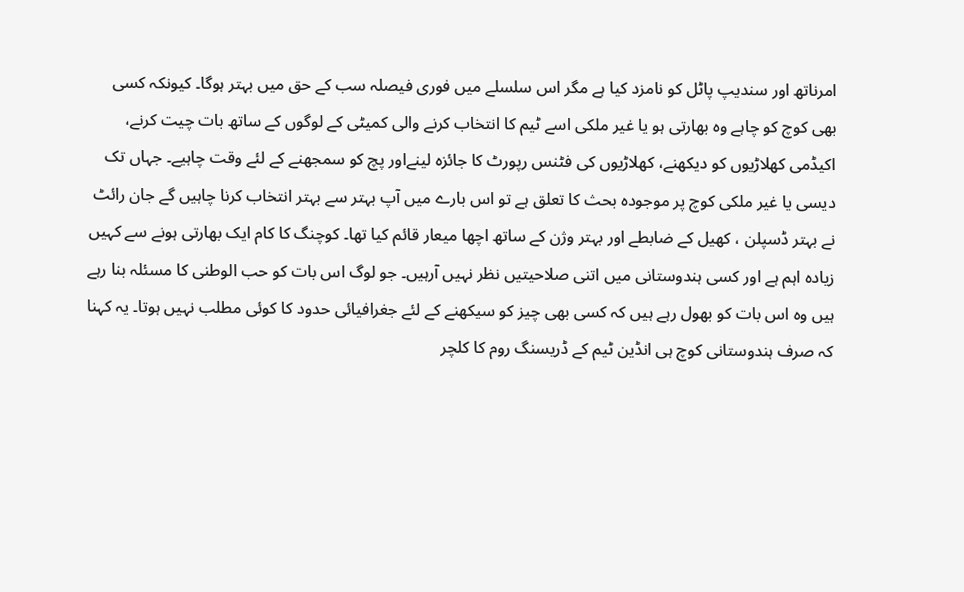امرناتھ اور سندیپ پاٹل کو نامزد کیا ہے مگر اس سلسلے میں فوری فیصلہ سب کے حق میں بہتر ہوگا۔ کیونکہ کسی بھی کوچ کو چاہے وہ بھارتی ہو یا غیر ملکی اسے ٹیم کا انتخاب کرنے والی کمیٹی کے لوگوں کے ساتھ بات چیت کرنے، اکیڈمی کھلاڑیوں کو دیکھنے، کھلاڑیوں کی فٹنس رپورٹ کا جائزہ لینےاور پچ کو سمجھنے کے لئے وقت چاہیے۔ جہاں تک دیسی یا غیر ملکی کوچ پر موجودہ بحث کا تعلق ہے تو اس بارے میں آپ بہتر سے بہتر انتخاب کرنا چاہیں گے جان رائٹ نے بہتر ڈسپلن ، کھیل کے ضابطے اور بہتر وژن کے ساتھ اچھا میعار قائم کیا تھا۔ کوچنگ کا کام ایک بھارتی ہونے سے کہیں زیادہ اہم ہے اور کسی ہندوستانی میں اتنی صلاحیتیں نظر نہیں آرہیں۔ جو لوگ اس بات کو حب الوطنی کا مسئلہ بنا رہے ہیں وہ اس بات کو بھول رہے ہیں کہ کسی بھی چیز کو سیکھنے کے لئے جغرافیائی حدود کا کوئی مطلب نہیں ہوتا۔ یہ کہنا کہ صرف ہندوستانی کوچ ہی انڈین ٹیم کے ڈریسنگ روم کا کلچر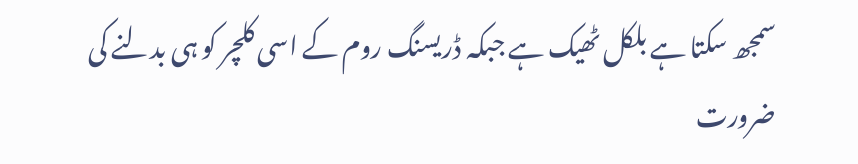سمجھ سکتا ہے بلکل ٹھیک ہے جبکہ ڈریسنگ روم کے اسی کلچر کو ہی بدلنے کی ضرورت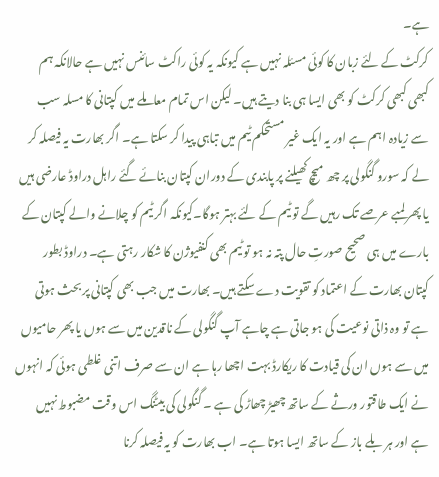ہے۔
کرکٹ کے لئے زبان کا کوئی مسئلہ نہیں ہے کیونکہ یہ کوئی راکٹ سائنس نہیں ہے حالانکہ ہم کبھی کبھی کرکٹ کو بھی ایسا ہی بنا دیتے ہیں۔ لیکن اس تمام معاملے میں کپتانی کا مسلہ سب سے زیادہ اہم ہے اور یہ ایک غیر مستحکم ٹیم میں تباہی پیدا کر سکتا ہے۔ اگر بھارت یہ فیصلہ کر لے کہ سورو گنگولی پر چھ میچ کھیلنے پر پابندی کے دوران کپتان بنائے گئے راہل دراوڈ عارضی ہیں یا پھر لمبے عرصے تک رہیں گے تو ٹیم کے لئے بہتر ہوگا۔کیونکہ اگر ٹیم کو چلانے والے کپتان کے بارے میں ہی صحیح صورتِ حال پتہ نہ ہو تو ٹیم بھی کنفیوژن کا شکار رہتی ہے۔ دراوڈ بطور کپتان بھارت کے اعتماد کو تقویت دے سکتے ہیں۔ بھارت میں جب بھی کپتانی پر بحث ہوتی ہے تو وہ ذاتی نوعیت کی ہو جاتی ہے چاہے آپ گنگولی کے ناقدین میں سے ہوں یا پھر حامیوں میں سے ہوں ان کی قیادت کا ریکارڈ بہت اچھا رہا ہے ان سے صرف اتنی غلطی ہوئی کہ انہوں نے ایک طاقتور ورثے کے ساتھ چھیڑ چھاڑ کی ہے ۔ گنگولی کی بیٹنگ اس وقت مضبوط نہیں ہے اور ہر بلے باز کے ساتھ ایسا ہوتا ہے۔ اب بھارت کو یہ فیصلہ کرنا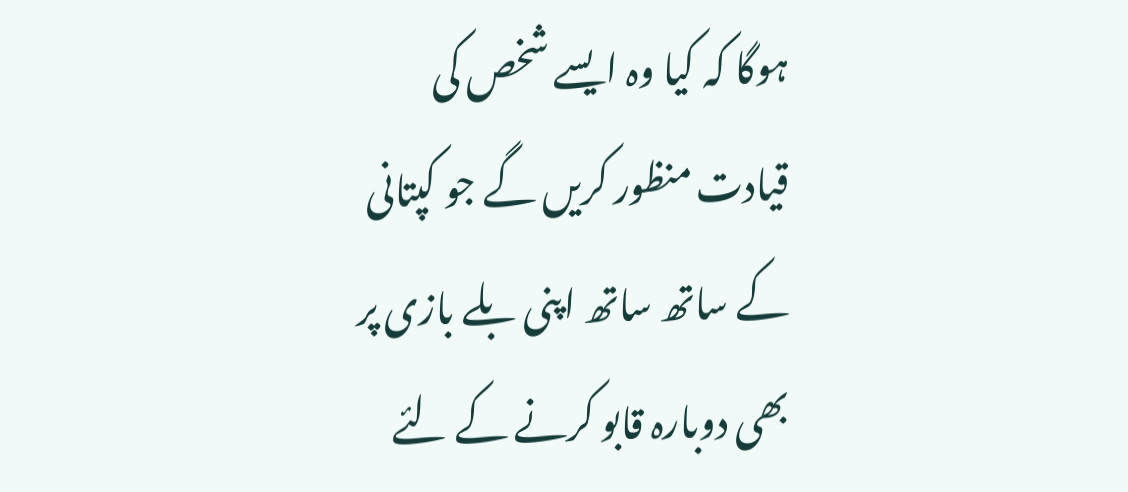ہوگا کہ کیا وہ ایسے شخص کی قیادت منظور کریں گے جو کپتانی کے ساتھ ساتھ اپنی بلے بازی پر بھی دوبارہ قابو کرنے کے لئے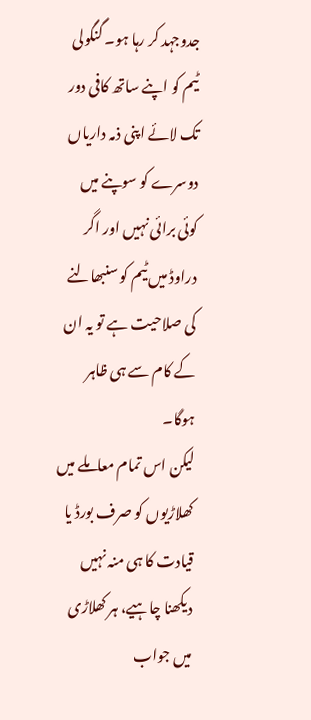جدوجہد کر رہا ہو۔ گنگولی ٹیم کو اپنے ساتھ کافی دور تک لائے اپنی ذمہ داریاں دوسرے کو سوپنے میں کوئی برائی نہیں اور اگر دراوڈ میں ٹیم کو سنبھالنے کی صلاحیت ہے تو یہ ان کے کام سے ہی ظاہر ہوگا۔
لیکن اس تمام معاملے میں کھلاڑیوں کو صرف بورڈ یا قیادت کا ہی منہ نہیں دیکھنا چاہیے، ہر کھلاڑی میں جواب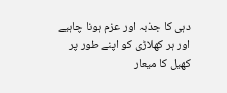دہی کا جذبہ اور عزم ہونا چاہیے اور ہر کھلاڑی کو اپنے طور پر کھیل کا میعار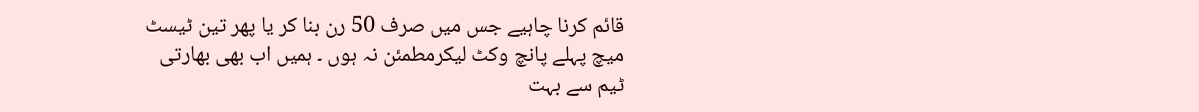قائم کرنا چاہیے جس میں صرف 50 رن بنا کر یا پھر تین ٹیسٹ میچ پہلے پانچ وکٹ لیکرمطمئن نہ ہوں ۔ ہمیں اب بھی بھارتی ٹیم سے بہت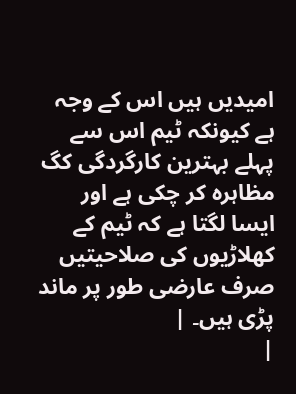امیدیں ہیں اس کے وجہ ہے کیونکہ ٹیم اس سے پہلے بہترین کارگردگی کگ مظاہرہ کر چکی ہے اور ایسا لگتا ہے کہ ٹیم کے کھلاڑیوں کی صلاحیتیں صرف عارضی طور پر ماند پڑی ہیں۔ |
|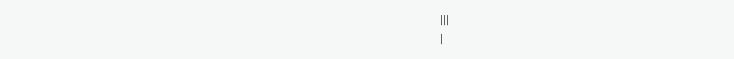|||
|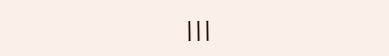|||